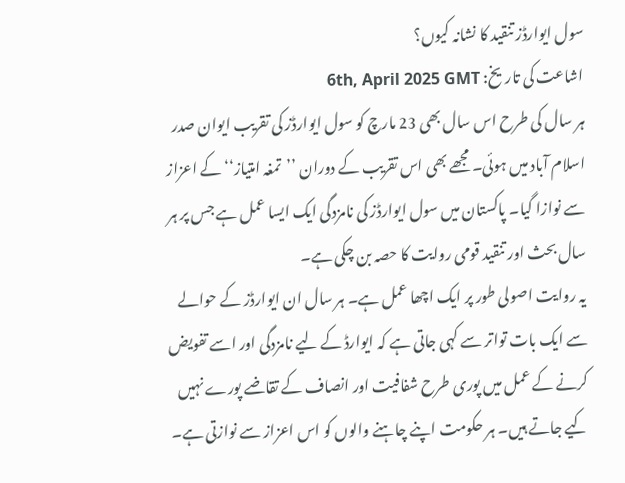سول ایوارڈز تنقید کا نشانہ کیوں؟
اشاعت کی تاریخ: 6th, April 2025 GMT
ہر سال کی طرح اس سال بھی 23 مارچ کو سول ایوارڈز کی تقریب ایوان صدر اسلام آباد میں ہوئی۔ مجھے بھی اس تقریب کے دوران ’’تمغہ امتیاز‘‘ کے اعزاز سے نوازا گیا۔ پاکستان میں سول ایوارڈز کی نامزدگی ایک ایسا عمل ہے جس پر ہر سال بحث اور تنقید قومی روایت کا حصہ بن چکی ہے۔
یہ روایت اصولی طور پر ایک اچھا عمل ہے۔ ہر سال ان ایوارڈز کے حوالے سے ایک بات تواتر سے کہی جاتی ہے کہ ایوارڈ کے لیے نامزدگی اور اسے تفویض کرنے کے عمل میں پوری طرح شفافیت اور انصاف کے تقاضے پورے نہیں کیے جاتے ہیں۔ ہر حکومت اپنے چاہنے والوں کو اس اعزاز سے نوازتی ہے۔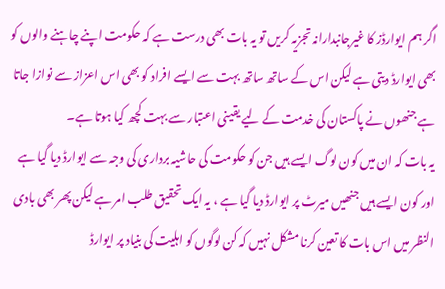اگر ہم ایوارڈز کا غیرجانبدارانہ تجزیہ کریں تو یہ بات بھی درست ہے کہ حکومت اپنے چاہنے والوں کو بھی ایوارڈ دیتی ہے لیکن اس کے ساتھ ساتھ بہت سے ایسے افراد کو بھی اس اعزاز سے نوازا جاتا ہے جنھوں نے پاکستان کی خدمت کے لیے یقینی اعتبار سے بہت کچھ کیا ہوتا ہے۔
یہ بات کہ ان میں کون لوگ ایسے ہیں جن کو حکومت کی حاشیہ برداری کی وجہ سے ایوارڈ دیا گیا ہے اور کون ایسے ہیں جنھیں میرٹ پر ایوارڈ دیا گیا ہے ، یہ ایک تحقیق طلب امر ہے لیکن پھر بھی بادی النظر میں اس بات کا تعین کرنا مشکل نہیں کہ کن لوگوں کو اہلیت کی بنیاد پر ایوارڈ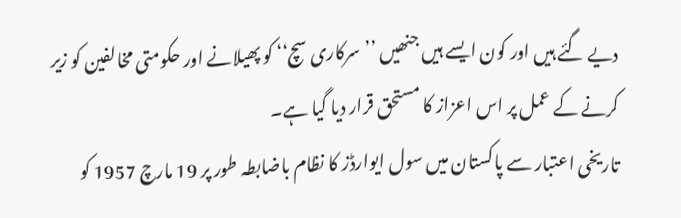دیے گئے ہیں اور کون ایسے ہیں جنھیں ’’سرکاری سچ‘‘ کو پھیلانے اور حکومتی مخالفین کو زیر کرنے کے عمل پر اس اعزاز کا مستحق قرار دیا گیا ہے۔
تاریخی اعتبار سے پاکستان میں سول ایوارڈز کا نظام باضابطہ طور پر 19 مارچ 1957 کو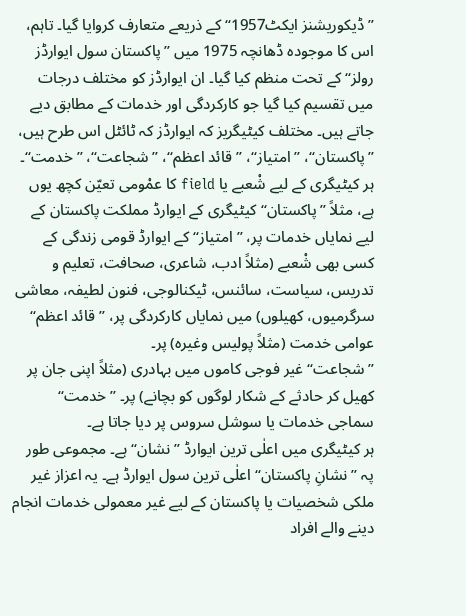’’ڈیکوریشنز ایکٹ1957‘‘ کے ذریعے متعارف کروایا گیا۔ تاہم، اس کا موجودہ ڈھانچہ 1975 میں ’’پاکستان سول ایوارڈز رولز‘‘ کے تحت منظم کیا گیا۔ ان ایوارڈز کو مختلف درجات میں تقسیم کیا گیا جو کارکردگی اور خدمات کے مطابق دیے جاتے ہیں۔ مختلف کیٹیگریز کہ ایوارڈز کہ ٹائٹل اس طرح ہیں، ’’پاکستان‘‘، ’’امتیاز‘‘، ’’قائد اعظم‘‘، ’’شجاعت‘‘، ’’خدمت‘‘۔ ہر کیٹیگری کے لیے شْعبے یا field کا عمْومی تعیّن کچھ یوں ہے، مثلاً ’’پاکستان‘‘ کیٹیگری کے ایوارڈ مملکت پاکستان کے لیے نمایاں خدمات پر، ’’امتیاز‘‘ کے ایوارڈ قومی زندگی کے کسی بھی شْعبے (مثلاً ادب، شاعری، صحافت، تعلیم و تدریس، سیاست، سائنس، ٹیکنالوجی، فنون لطیفہ، معاشی سرگرمیوں، کھیلوں) میں نمایاں کارکردگی پر، ’’قائد اعظم‘‘ عوامی خدمت (مثلاً پولیس وغیرہ) پر۔
’’شجاعت‘‘ غیر فوجی کاموں میں بہادری (مثلاً اپنی جان پر کھیل کر حادثے کے شکار لوگوں کو بچانے) پر۔ ’’خدمت‘‘ سماجی خدمات یا سوشل سروس پر دیا جاتا ہے۔
ہر کیٹیگری میں اعلٰی ترین ایوارڈ ’’نشان‘‘ ہے۔ مجموعی طور پہ ’’نشانِ پاکستان‘‘ اعلٰی ترین سول ایوارڈ ہے۔ یہ اعزاز غیر ملکی شخصیات یا پاکستان کے لیے غیر معمولی خدمات انجام دینے والے افراد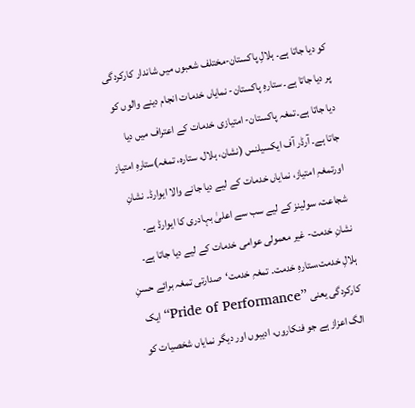کو دیا جاتا ہے۔ ہلالِ پاکستان-مختلف شعبوں میں شاندار کارکردگی پر دیا جاتا ہے۔ ستارہِ پاکستان- نمایاں خدمات انجام دینے والوں کو دیا جاتا ہے۔تمغہ پاکستان- امتیازی خدمات کے اعتراف میں دیا جاتا ہے۔ آرڈر آف ایکسیلنس (نشان، ہلال، ستارہ، تمغہ)ستارہِ امتیاز اورتمغہِ امتیاز، نمایاں خدمات کے لیے دیا جانے والا ایوارڈ۔ نشانِ شجاعت، سولینز کے لیے سب سے اعلیٰ بہادری کا ایوارڈ ہے۔
نشانِ خدمت- غیر معمولی عوامی خدمات کے لیے دیا جاتا ہے۔ ہلالِ خدمت،ستارہِ خدمت۔ تمغہِ خدمت‘صدارتی تمغہ برائے حسنِ کارکردگی یعنی ’’Pride of Performance‘‘ ایک الگ اعزاز ہے جو فنکاروں، ادیبوں اور دیگر نمایاں شخصیات کو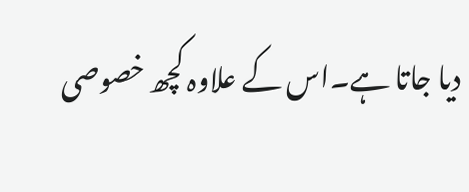دیا جاتا ہے۔اس کے علاوہ کچھ خصوصی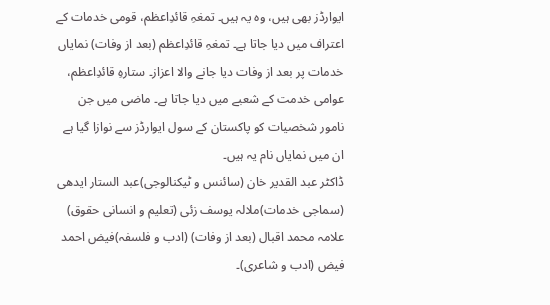ایوارڈز بھی ہیں، وہ یہ ہیں۔ تمغہِ قائدِاعظم، قومی خدمات کے اعتراف میں دیا جاتا ہے۔ تمغہِ قائدِاعظم (بعد از وفات) نمایاں خدمات پر بعد از وفات دیا جانے والا اعزاز۔ ستارہِ قائدِاعظم، عوامی خدمت کے شعبے میں دیا جاتا ہے۔ ماضی میں جن نامور شخصیات کو پاکستان کے سول ایوارڈز سے نوازا گیا ہے ان میں نمایاں نام یہ ہیں۔
ڈاکٹر عبد القدیر خان (سائنس و ٹیکنالوجی)عبد الستار ایدھی (سماجی خدمات)ملالہ یوسف زئی (تعلیم و انسانی حقوق) علامہ محمد اقبال (بعد از وفات) (ادب و فلسفہ)فیض احمد فیض (ادب و شاعری)۔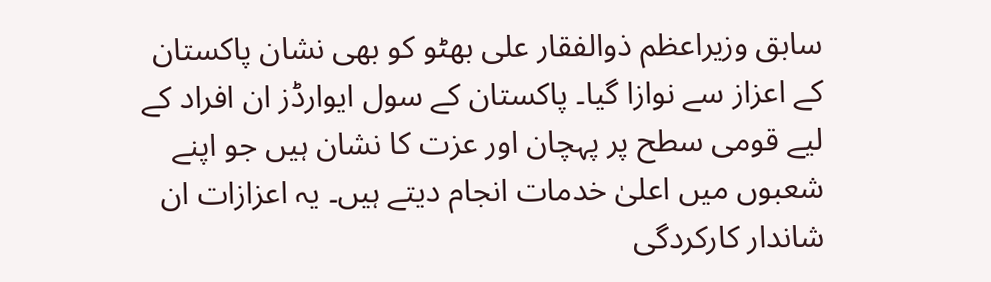سابق وزیراعظم ذوالفقار علی بھٹو کو بھی نشان پاکستان کے اعزاز سے نوازا گیا۔ پاکستان کے سول ایوارڈز ان افراد کے لیے قومی سطح پر پہچان اور عزت کا نشان ہیں جو اپنے شعبوں میں اعلیٰ خدمات انجام دیتے ہیں۔ یہ اعزازات ان شاندار کارکردگی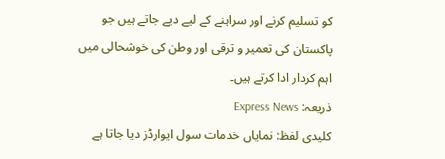کو تسلیم کرنے اور سراہنے کے لیے دیے جاتے ہیں جو پاکستان کی تعمیر و ترقی اور وطن کی خوشحالی میں اہم کردار ادا کرتے ہیں۔
ذریعہ: Express News
کلیدی لفظ: نمایاں خدمات سول ایوارڈز دیا جاتا ہے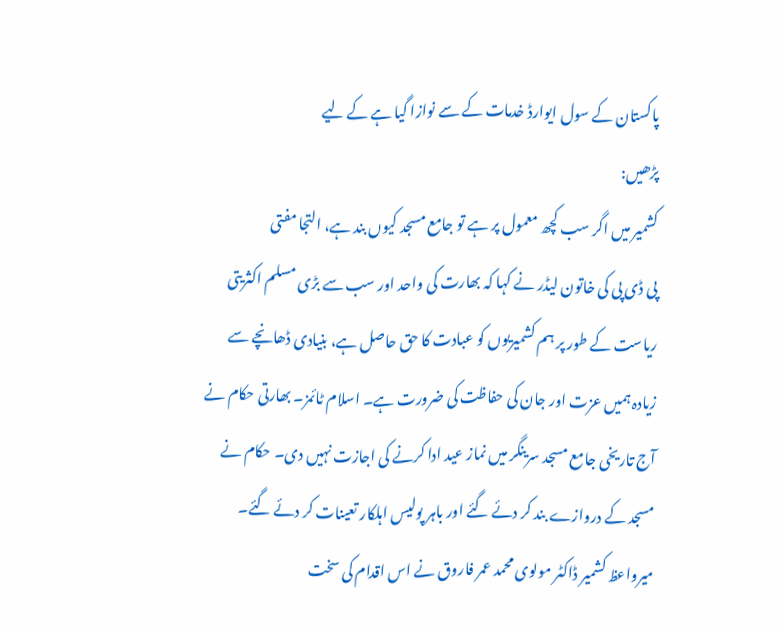پاکستان کے سول ایوارڈ خدمات کے سے نوازا گیا ہے کے لیے
پڑھیں:
کشمیر میں اگر سب کچھ معمول پر ہے تو جامع مسجد کیوں بند ہے، التجا مفتی
پی ڈی پی کی خاتون لیڈر نے کہا کہ بھارت کی واحد اور سب سے بڑی مسلم اکثریتی ریاست کے طور پر ہم کشمیریوں کو عبادت کا حق حاصل ہے، بنیادی ڈھانچے سے زیادہ ہمیں عزت اور جان کی حفاظت کی ضرورت ہے۔ اسلام ٹائمز۔ بھارتی حکام نے آج تاریخی جامع مسجد سرینگر میں نماز عید ادا کرنے کی اجازت نہیں دی۔ حکام نے مسجد کے دروازے بند کر دئے گئے اور باہر پولیس اہلکار تعینات کر دئے گئے۔ میرواعظ کشمیر ڈاکٹر مولوی محمد عمر فاروق نے اس اقدام کی سخت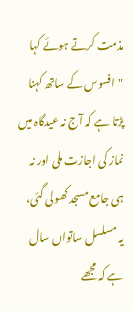مذمت کرتے ہوئے کہا "افسوس کے ساتھ کہنا پڑتا ہے کہ آج نہ عیدگاہ میں نماز کی اجازت ملی اور نہ ہی جامع مسجد کھولی گئی، یہ مسلسل ساتواں سال ہے کہ مجھے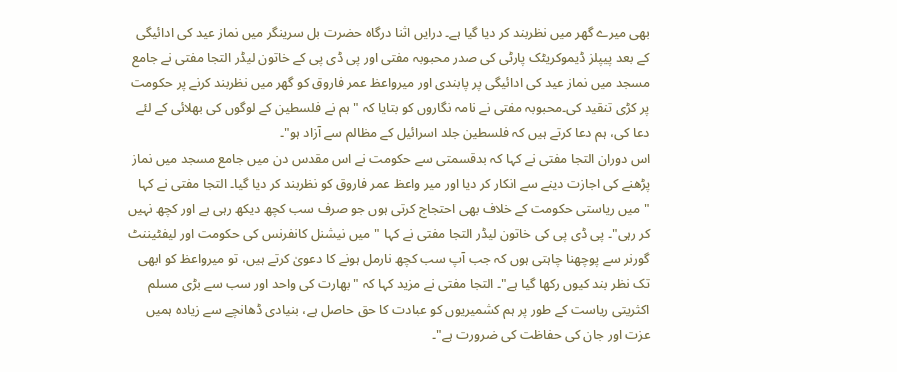بھی میرے گھر میں نظربند کر دیا گیا ہے۔ درایں اثنا درگاہ حضرت بل سرینگر میں نماز عید کی ادائیگی کے بعد پیپلز ڈیموکریٹک پارٹی کی صدر محبوبہ مفتی اور پی ڈی پی کے خاتون لیڈر التجا مفتی نے جامع مسجد میں نماز عید کی ادائیگی پر پابندی اور میرواعظ عمر فاروق کو گھر میں نظربند کرنے پر حکومت پر کڑی تنقید کی۔محبوبہ مفتی نے نامہ نگاروں کو بتایا کہ "ہم نے فلسطین کے لوگوں کی بھلائی کے لئے دعا کی، ہم دعا کرتے ہیں کہ فلسطین جلد اسرائیل کے مظالم سے آزاد ہو"۔
اس دوران التجا مفتی نے کہا کہ بدقسمتی سے حکومت نے اس مقدس دن میں جامع مسجد میں نماز پڑھنے کی اجازت دینے سے انکار کر دیا اور میر واعظ عمر فاروق کو نظربند کر دیا گیا۔ التجا مفتی نے کہا "میں ریاستی حکومت کے خلاف بھی احتجاج کرتی ہوں جو صرف سب کچھ دیکھ رہی ہے اور کچھ نہیں کر رہی"۔ پی ڈی پی کی خاتون لیڈر التجا مفتی نے کہا "میں نیشنل کانفرنس کی حکومت اور لیفٹیننٹ گورنر سے پوچھنا چاہتی ہوں کہ جب آپ سب کچھ نارمل ہونے کا دعویٰ کرتے ہیں، تو میرواعظ کو ابھی تک نظر بند کیوں رکھا گیا ہے"۔ التجا مفتی نے مزید کہا کہ "بھارت کی واحد اور سب سے بڑی مسلم اکثریتی ریاست کے طور پر ہم کشمیریوں کو عبادت کا حق حاصل ہے، بنیادی ڈھانچے سے زیادہ ہمیں عزت اور جان کی حفاظت کی ضرورت ہے"۔